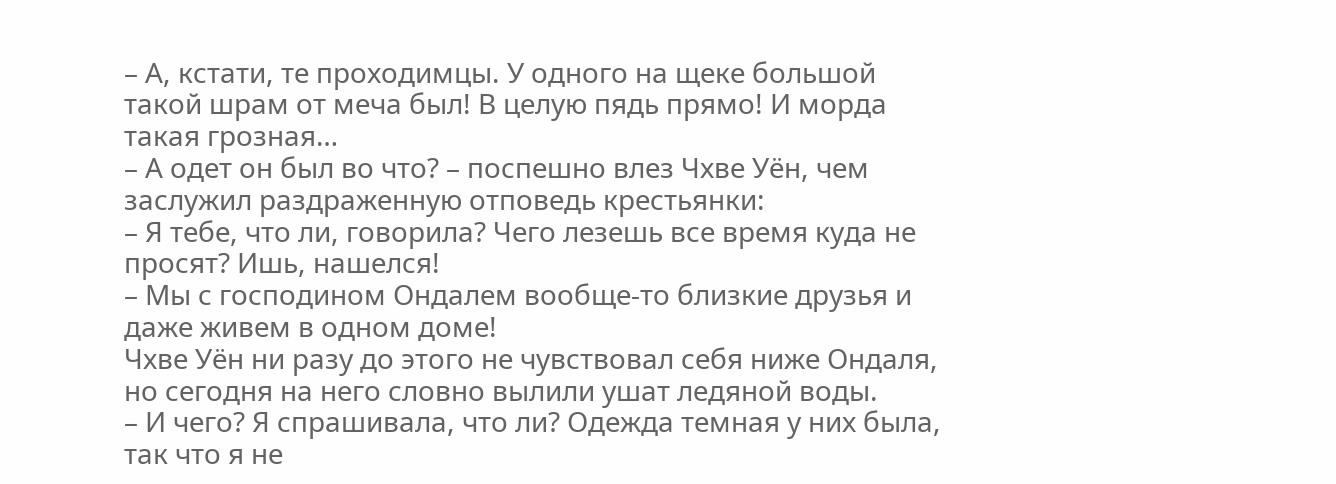– А, кстати, те проходимцы. У одного на щеке большой такой шрам от меча был! В целую пядь прямо! И морда такая грозная…
– А одет он был во что? – поспешно влез Чхве Уён, чем заслужил раздраженную отповедь крестьянки:
– Я тебе, что ли, говорила? Чего лезешь все время куда не просят? Ишь, нашелся!
– Мы с господином Ондалем вообще-то близкие друзья и даже живем в одном доме!
Чхве Уён ни разу до этого не чувствовал себя ниже Ондаля, но сегодня на него словно вылили ушат ледяной воды.
– И чего? Я спрашивала, что ли? Одежда темная у них была, так что я не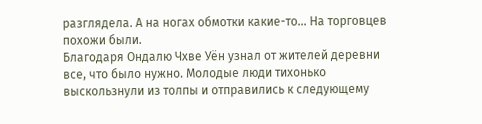разглядела. А на ногах обмотки какие-то… На торговцев похожи были.
Благодаря Ондалю Чхве Уён узнал от жителей деревни все, что было нужно. Молодые люди тихонько выскользнули из толпы и отправились к следующему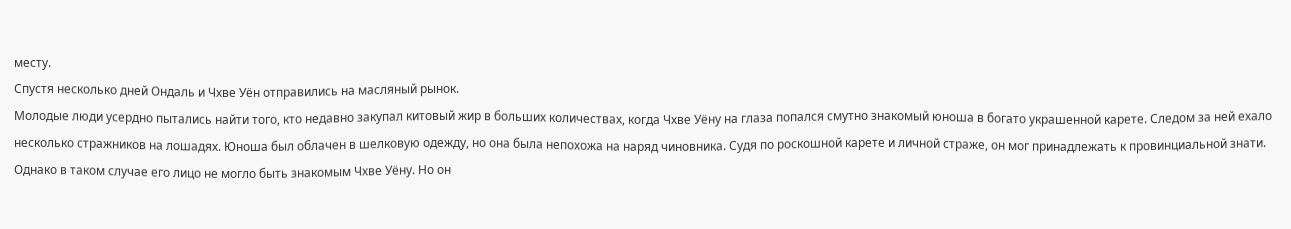месту.
Спустя несколько дней Ондаль и Чхве Уён отправились на масляный рынок.
Молодые люди усердно пытались найти того, кто недавно закупал китовый жир в больших количествах, когда Чхве Уёну на глаза попался смутно знакомый юноша в богато украшенной карете. Следом за ней ехало несколько стражников на лошадях. Юноша был облачен в шелковую одежду, но она была непохожа на наряд чиновника. Судя по роскошной карете и личной страже, он мог принадлежать к провинциальной знати. Однако в таком случае его лицо не могло быть знакомым Чхве Уёну. Но он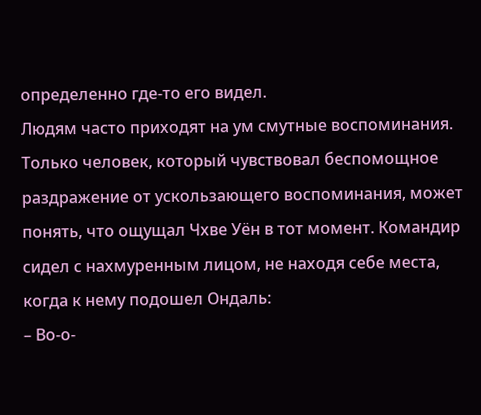определенно где-то его видел.
Людям часто приходят на ум смутные воспоминания. Только человек, который чувствовал беспомощное раздражение от ускользающего воспоминания, может понять, что ощущал Чхве Уён в тот момент. Командир сидел с нахмуренным лицом, не находя себе места, когда к нему подошел Ондаль:
– Во-о-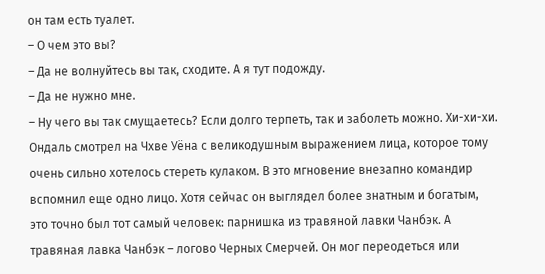он там есть туалет.
– О чем это вы?
– Да не волнуйтесь вы так, сходите. А я тут подожду.
– Да не нужно мне.
– Ну чего вы так смущаетесь? Если долго терпеть, так и заболеть можно. Хи-хи-хи.
Ондаль смотрел на Чхве Уёна с великодушным выражением лица, которое тому очень сильно хотелось стереть кулаком. В это мгновение внезапно командир вспомнил еще одно лицо. Хотя сейчас он выглядел более знатным и богатым, это точно был тот самый человек: парнишка из травяной лавки Чанбэк. А травяная лавка Чанбэк – логово Черных Смерчей. Он мог переодеться или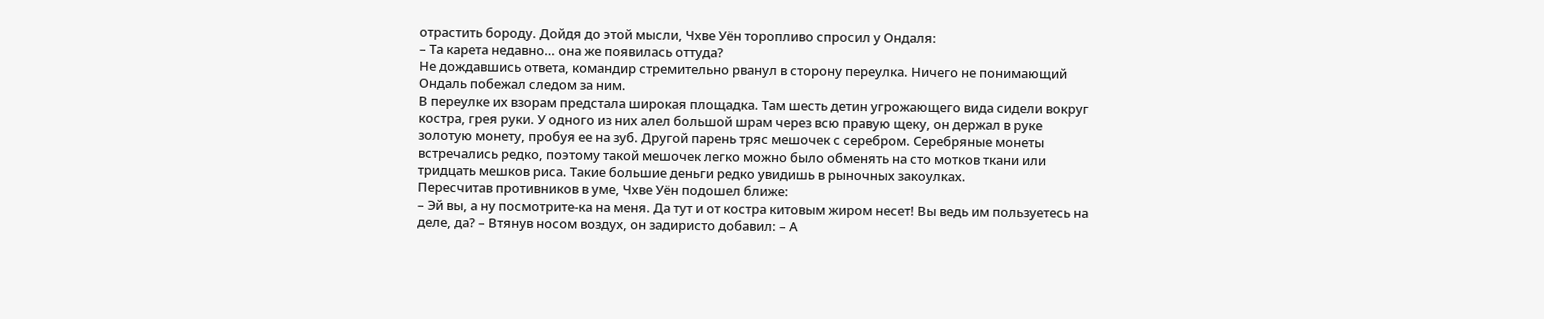отрастить бороду. Дойдя до этой мысли, Чхве Уён торопливо спросил у Ондаля:
– Та карета недавно… она же появилась оттуда?
Не дождавшись ответа, командир стремительно рванул в сторону переулка. Ничего не понимающий Ондаль побежал следом за ним.
В переулке их взорам предстала широкая площадка. Там шесть детин угрожающего вида сидели вокруг костра, грея руки. У одного из них алел большой шрам через всю правую щеку, он держал в руке золотую монету, пробуя ее на зуб. Другой парень тряс мешочек с серебром. Серебряные монеты встречались редко, поэтому такой мешочек легко можно было обменять на сто мотков ткани или тридцать мешков риса. Такие большие деньги редко увидишь в рыночных закоулках.
Пересчитав противников в уме, Чхве Уён подошел ближе:
– Эй вы, а ну посмотрите-ка на меня. Да тут и от костра китовым жиром несет! Вы ведь им пользуетесь на деле, да? – Втянув носом воздух, он задиристо добавил: – А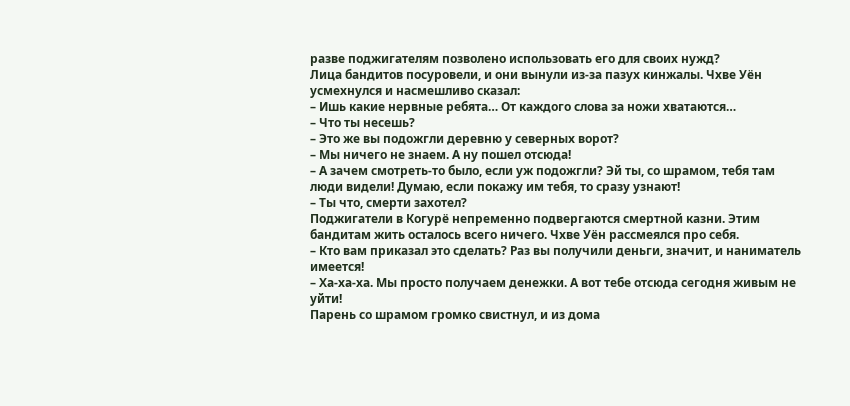разве поджигателям позволено использовать его для своих нужд?
Лица бандитов посуровели, и они вынули из-за пазух кинжалы. Чхве Уён усмехнулся и насмешливо сказал:
– Ишь какие нервные ребята… От каждого слова за ножи хватаются…
– Что ты несешь?
– Это же вы подожгли деревню у северных ворот?
– Мы ничего не знаем. А ну пошел отсюда!
– А зачем смотреть-то было, если уж подожгли? Эй ты, со шрамом, тебя там люди видели! Думаю, если покажу им тебя, то сразу узнают!
– Ты что, смерти захотел?
Поджигатели в Когурё непременно подвергаются смертной казни. Этим бандитам жить осталось всего ничего. Чхве Уён рассмеялся про себя.
– Кто вам приказал это сделать? Раз вы получили деньги, значит, и наниматель имеется!
– Ха-ха-ха. Мы просто получаем денежки. А вот тебе отсюда сегодня живым не уйти!
Парень со шрамом громко свистнул, и из дома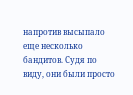напротив высыпало еще несколько бандитов. Судя по виду, они были просто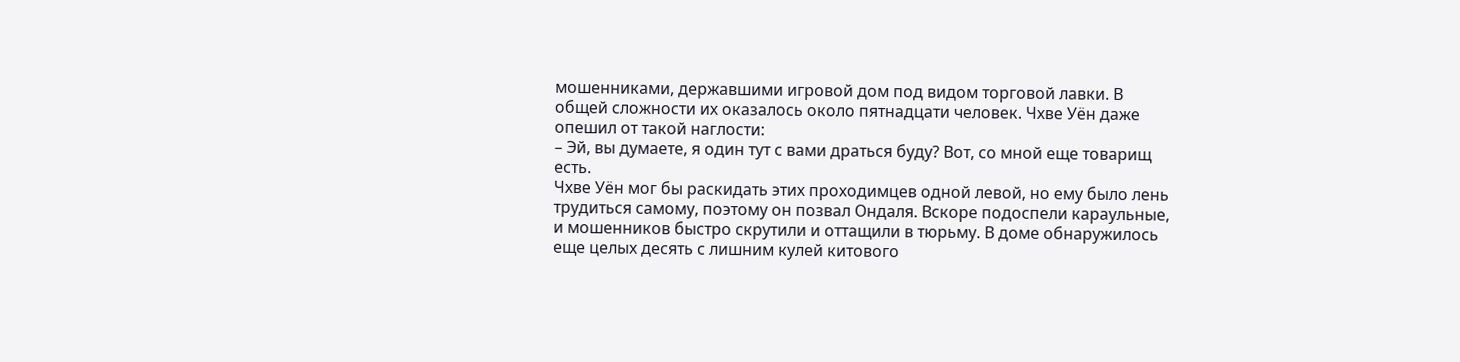мошенниками, державшими игровой дом под видом торговой лавки. В общей сложности их оказалось около пятнадцати человек. Чхве Уён даже опешил от такой наглости:
– Эй, вы думаете, я один тут с вами драться буду? Вот, со мной еще товарищ есть.
Чхве Уён мог бы раскидать этих проходимцев одной левой, но ему было лень трудиться самому, поэтому он позвал Ондаля. Вскоре подоспели караульные, и мошенников быстро скрутили и оттащили в тюрьму. В доме обнаружилось еще целых десять с лишним кулей китового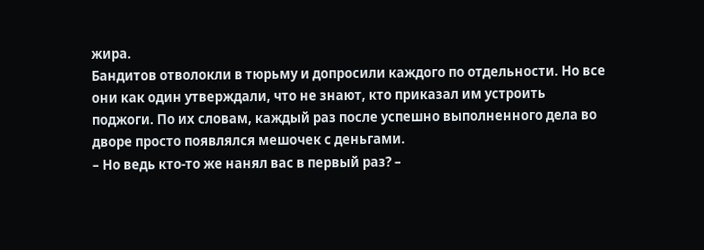жира.
Бандитов отволокли в тюрьму и допросили каждого по отдельности. Но все они как один утверждали, что не знают, кто приказал им устроить поджоги. По их словам, каждый раз после успешно выполненного дела во дворе просто появлялся мешочек с деньгами.
– Но ведь кто-то же нанял вас в первый раз? –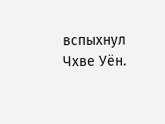вспыхнул Чхве Уён.